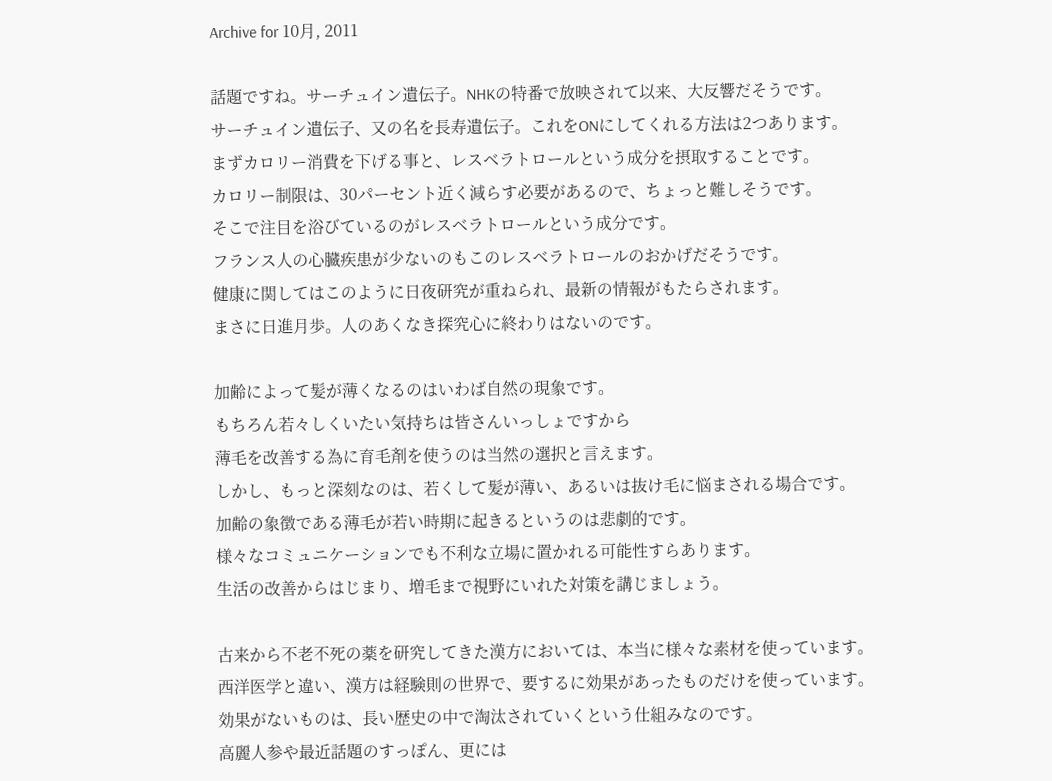Archive for 10月, 2011

話題ですね。サーチュイン遺伝子。NHKの特番で放映されて以来、大反響だそうです。
サーチュイン遺伝子、又の名を長寿遺伝子。これをONにしてくれる方法は2つあります。
まずカロリー消費を下げる事と、レスベラトロールという成分を摂取することです。
カロリー制限は、30パーセント近く減らす必要があるので、ちょっと難しそうです。
そこで注目を浴びているのがレスベラトロールという成分です。
フランス人の心臓疾患が少ないのもこのレスベラトロールのおかげだそうです。
健康に関してはこのように日夜研究が重ねられ、最新の情報がもたらされます。
まさに日進月歩。人のあくなき探究心に終わりはないのです。

加齢によって髪が薄くなるのはいわば自然の現象です。
もちろん若々しくいたい気持ちは皆さんいっしょですから
薄毛を改善する為に育毛剤を使うのは当然の選択と言えます。
しかし、もっと深刻なのは、若くして髪が薄い、あるいは抜け毛に悩まされる場合です。
加齢の象徴である薄毛が若い時期に起きるというのは悲劇的です。
様々なコミュニケーションでも不利な立場に置かれる可能性すらあります。
生活の改善からはじまり、増毛まで視野にいれた対策を講じましょう。

古来から不老不死の薬を研究してきた漢方においては、本当に様々な素材を使っています。
西洋医学と違い、漢方は経験則の世界で、要するに効果があったものだけを使っています。
効果がないものは、長い歴史の中で淘汰されていくという仕組みなのです。
高麗人参や最近話題のすっぽん、更には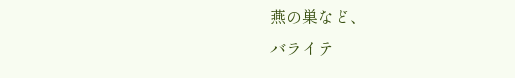燕の巣など、
バライテ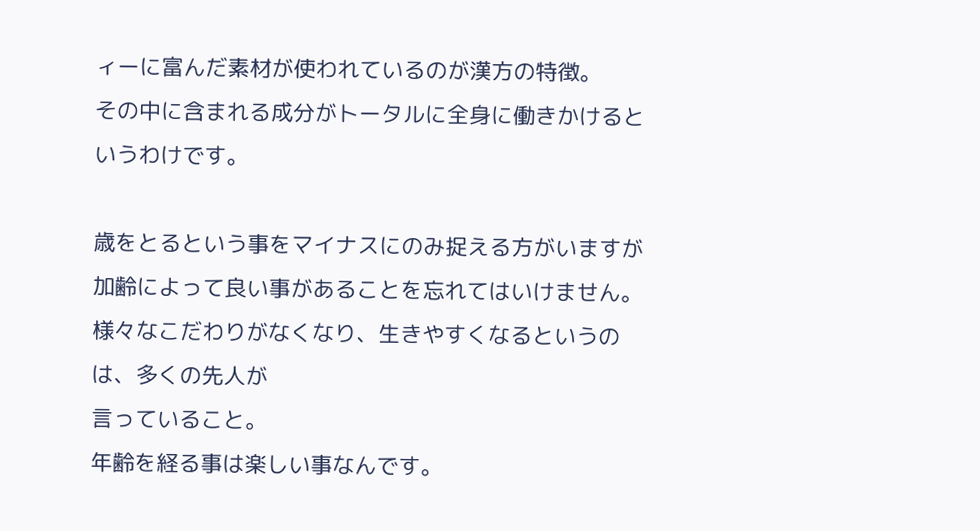ィーに富んだ素材が使われているのが漢方の特徴。
その中に含まれる成分がトータルに全身に働きかけるというわけです。

歳をとるという事をマイナスにのみ捉える方がいますが
加齢によって良い事があることを忘れてはいけません。
様々なこだわりがなくなり、生きやすくなるというのは、多くの先人が
言っていること。
年齢を経る事は楽しい事なんです。